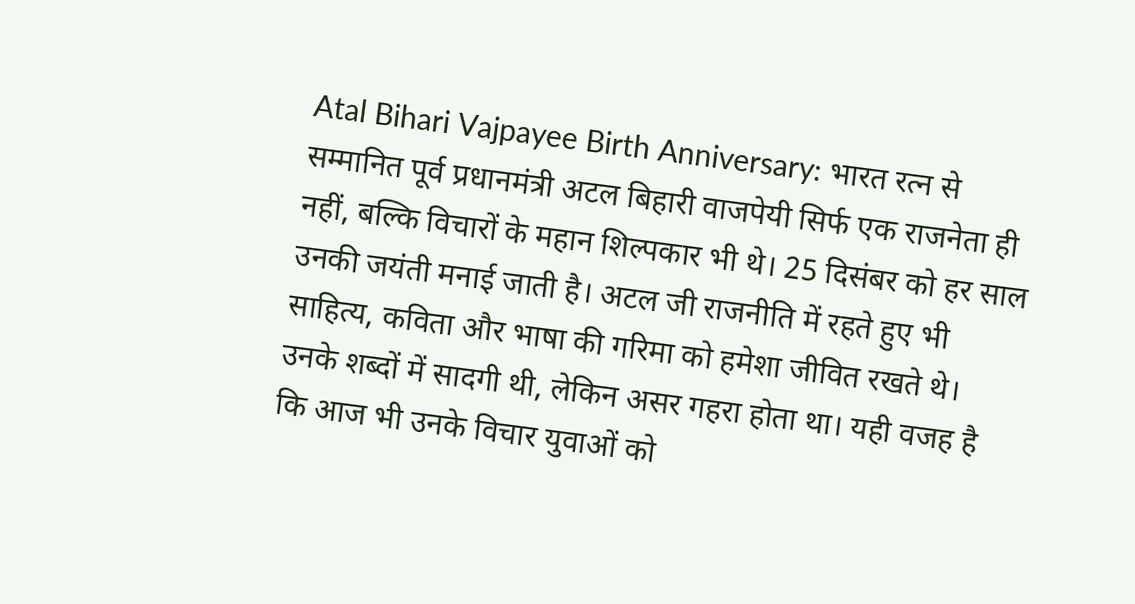Atal Bihari Vajpayee Birth Anniversary: भारत रत्न से सम्मानित पूर्व प्रधानमंत्री अटल बिहारी वाजपेयी सिर्फ एक राजनेता ही नहीं, बल्कि विचारों के महान शिल्पकार भी थे। 25 दिसंबर को हर साल उनकी जयंती मनाई जाती है। अटल जी राजनीति में रहते हुए भी साहित्य, कविता और भाषा की गरिमा को हमेशा जीवित रखते थे। उनके शब्दों में सादगी थी, लेकिन असर गहरा होता था। यही वजह है कि आज भी उनके विचार युवाओं को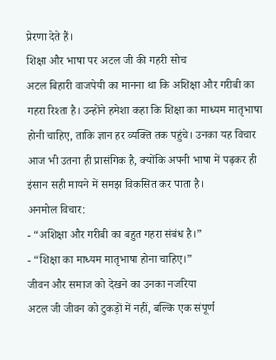प्रेरणा देते हैं।
शिक्षा और भाषा पर अटल जी की गहरी सोच
अटल बिहारी वाजपेयी का मानना था कि अशिक्षा और गरीबी का गहरा रिश्ता है। उन्होंने हमेशा कहा कि शिक्षा का माध्यम मातृभाषा होनी चाहिए, ताकि ज्ञान हर व्यक्ति तक पहुंचे। उनका यह विचार आज भी उतना ही प्रासंगिक है, क्योंकि अपनी भाषा में पढ़कर ही इंसान सही मायने में समझ विकसित कर पाता है।
अनमोल विचार:
- “अशिक्षा और गरीबी का बहुत गहरा संबंध है।”
- “शिक्षा का माध्यम मातृभाषा होना चाहिए।”
जीवन और समाज को देखने का उनका नजरिया
अटल जी जीवन को टुकड़ों में नहीं, बल्कि एक संपूर्ण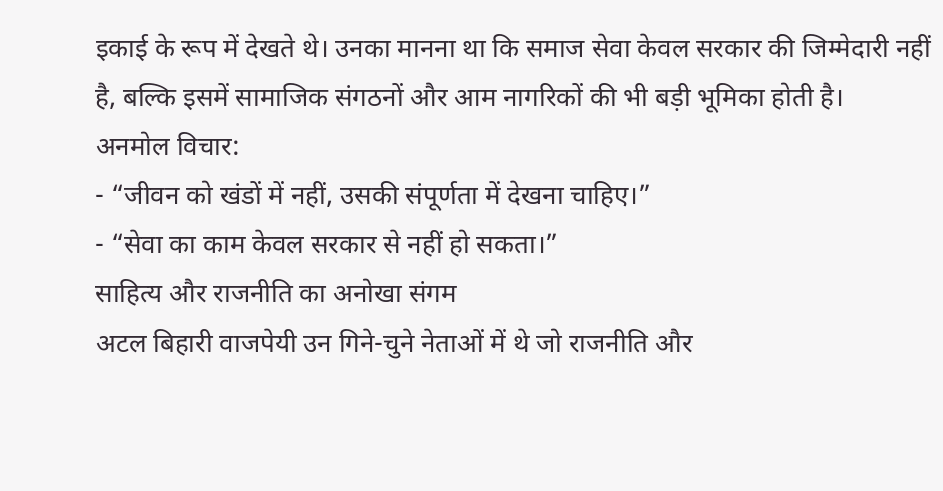इकाई के रूप में देखते थे। उनका मानना था कि समाज सेवा केवल सरकार की जिम्मेदारी नहीं है, बल्कि इसमें सामाजिक संगठनों और आम नागरिकों की भी बड़ी भूमिका होती है।
अनमोल विचार:
- “जीवन को खंडों में नहीं, उसकी संपूर्णता में देखना चाहिए।”
- “सेवा का काम केवल सरकार से नहीं हो सकता।”
साहित्य और राजनीति का अनोखा संगम
अटल बिहारी वाजपेयी उन गिने-चुने नेताओं में थे जो राजनीति और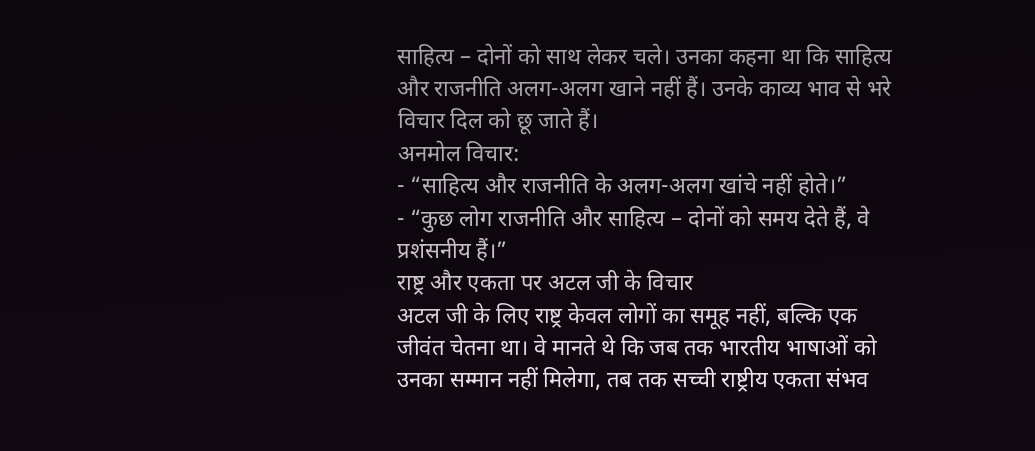साहित्य – दोनों को साथ लेकर चले। उनका कहना था कि साहित्य और राजनीति अलग-अलग खाने नहीं हैं। उनके काव्य भाव से भरे विचार दिल को छू जाते हैं।
अनमोल विचार:
- “साहित्य और राजनीति के अलग-अलग खांचे नहीं होते।”
- “कुछ लोग राजनीति और साहित्य – दोनों को समय देते हैं, वे प्रशंसनीय हैं।”
राष्ट्र और एकता पर अटल जी के विचार
अटल जी के लिए राष्ट्र केवल लोगों का समूह नहीं, बल्कि एक जीवंत चेतना था। वे मानते थे कि जब तक भारतीय भाषाओं को उनका सम्मान नहीं मिलेगा, तब तक सच्ची राष्ट्रीय एकता संभव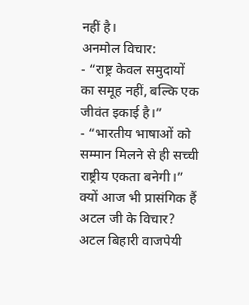नहीं है।
अनमोल विचार:
- “राष्ट्र केवल समुदायों का समूह नहीं, बल्कि एक जीवंत इकाई है।”
- “भारतीय भाषाओं को सम्मान मिलने से ही सच्ची राष्ट्रीय एकता बनेगी।”
क्यों आज भी प्रासंगिक हैं अटल जी के विचार?
अटल बिहारी वाजपेयी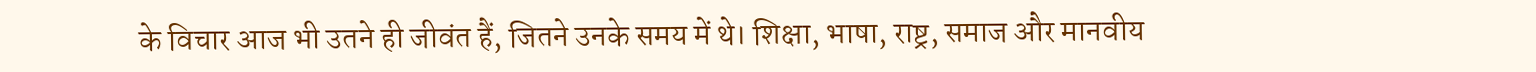के विचार आज भी उतने ही जीवंत हैं, जितने उनके समय में थे। शिक्षा, भाषा, राष्ट्र, समाज और मानवीय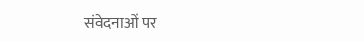संवेदनाओं पर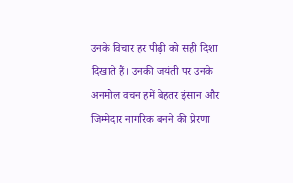उनके विचार हर पीढ़ी को सही दिशा दिखाते हैं। उनकी जयंती पर उनके अनमोल वचन हमें बेहतर इंसान और जिम्मेदार नागरिक बनने की प्रेरणा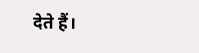देते हैं।